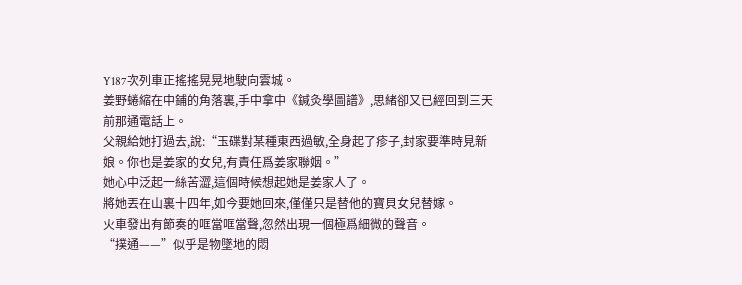Y187次列車正搖搖晃晃地駛向雲城。
姜野蜷縮在中鋪的角落裏,手中拿中《鍼灸學圖譜》,思緒卻又已經回到三天前那通電話上。
父親給她打過去,說:“玉碟對某種東西過敏,全身起了疹子,封家要準時見新娘。你也是姜家的女兒,有責任爲姜家聯姻。”
她心中泛起一絲苦澀,這個時候想起她是姜家人了。
將她丟在山裏十四年,如今要她回來,僅僅只是替他的寶貝女兒替嫁。
火車發出有節奏的哐當哐當聲,忽然出現一個極爲細微的聲音。
“撲通——”似乎是物墜地的悶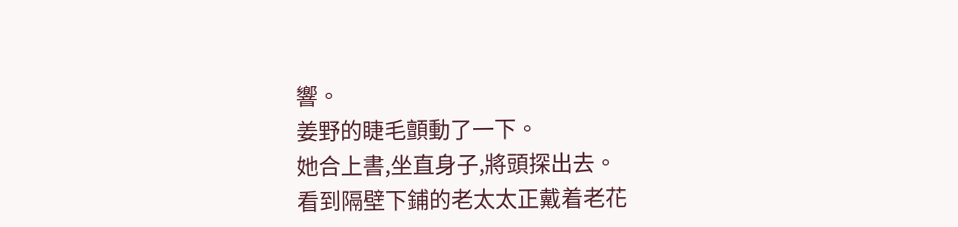響。
姜野的睫毛顫動了一下。
她合上書,坐直身子,將頭探出去。
看到隔壁下鋪的老太太正戴着老花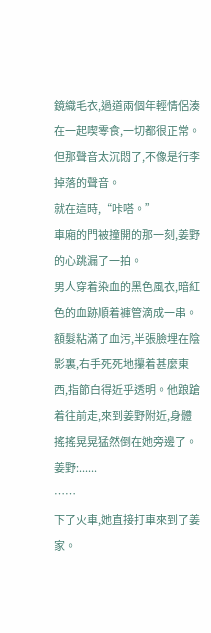鏡織毛衣,過道兩個年輕情侶湊在一起喫零食,一切都很正常。
但那聲音太沉悶了,不像是行李掉落的聲音。
就在這時,“咔嗒。”
車廂的門被撞開的那一刻,姜野的心跳漏了一拍。
男人穿着染血的黑色風衣,暗紅色的血跡順着褲管滴成一串。額髮粘滿了血污,半張臉埋在陰影裏,右手死死地攥着甚麼東西,指節白得近乎透明。他踉蹌着往前走,來到姜野附近,身體搖搖晃晃猛然倒在她旁邊了。
姜野:......
……
下了火車,她直接打車來到了姜家。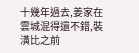十幾年過去,姜家在雲城混得還不錯,裝潢比之前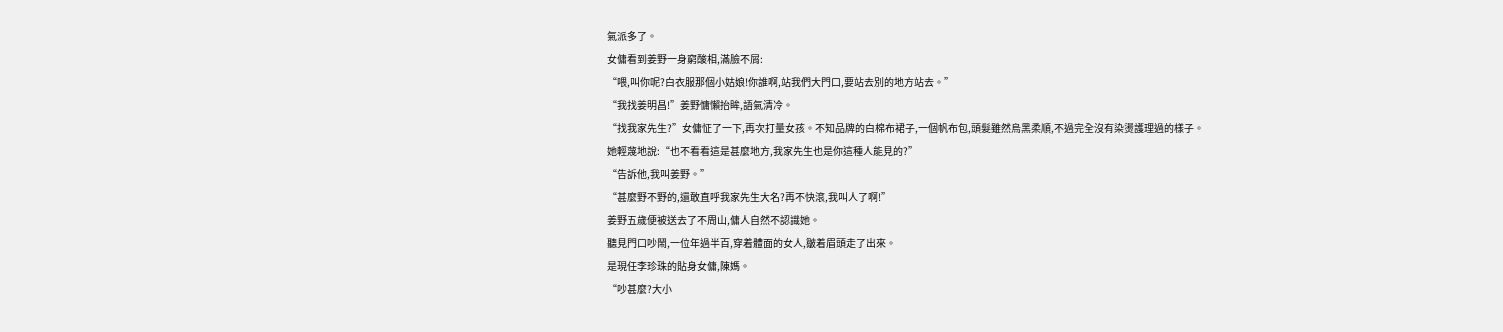氣派多了。
女傭看到姜野一身窮酸相,滿臉不屑:
“喂,叫你呢?白衣服那個小姑娘!你誰啊,站我們大門口,要站去別的地方站去。”
“我找姜明昌!”姜野慵懶抬眸,語氣清冷。
“找我家先生?”女傭怔了一下,再次打量女孩。不知品牌的白棉布裙子,一個帆布包,頭髮雖然烏黑柔順,不過完全沒有染燙護理過的樣子。
她輕蔑地說:“也不看看這是甚麼地方,我家先生也是你這種人能見的?”
“告訴他,我叫姜野。”
“甚麼野不野的,還敢直呼我家先生大名?再不快滾,我叫人了啊!”
姜野五歲便被送去了不周山,傭人自然不認識她。
聽見門口吵鬧,一位年過半百,穿着體面的女人,皺着眉頭走了出來。
是現任李珍珠的貼身女傭,陳媽。
“吵甚麼?大小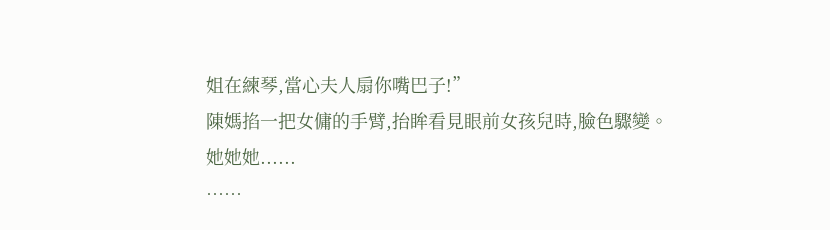姐在練琴,當心夫人扇你嘴巴子!”
陳媽掐一把女傭的手臂,抬眸看見眼前女孩兒時,臉色驟變。
她她她......
……